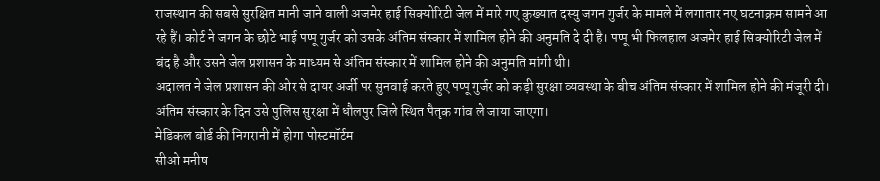राजस्थान की सबसे सुरक्षित मानी जाने वाली अजमेर हाई सिक्योरिटी जेल में मारे गए कुख्यात दस्यु जगन गुर्जर के मामले में लगातार नए घटनाक्रम सामने आ रहे हैं। कोर्ट ने जगन के छोटे भाई पप्पू गुर्जर को उसके अंतिम संस्कार में शामिल होने की अनुमति दे दी है। पप्पू भी फिलहाल अजमेर हाई सिक्योरिटी जेल में बंद है और उसने जेल प्रशासन के माध्यम से अंतिम संस्कार में शामिल होने की अनुमति मांगी थी।
अदालत ने जेल प्रशासन की ओर से दायर अर्जी पर सुनवाई करते हुए पप्पू गुर्जर को कड़ी सुरक्षा व्यवस्था के बीच अंतिम संस्कार में शामिल होने की मंजूरी दी। अंतिम संस्कार के दिन उसे पुलिस सुरक्षा में धौलपुर जिले स्थित पैतृक गांव ले जाया जाएगा।
मेडिकल बोर्ड की निगरानी में होगा पोस्टमॉर्टम
सीओ मनीष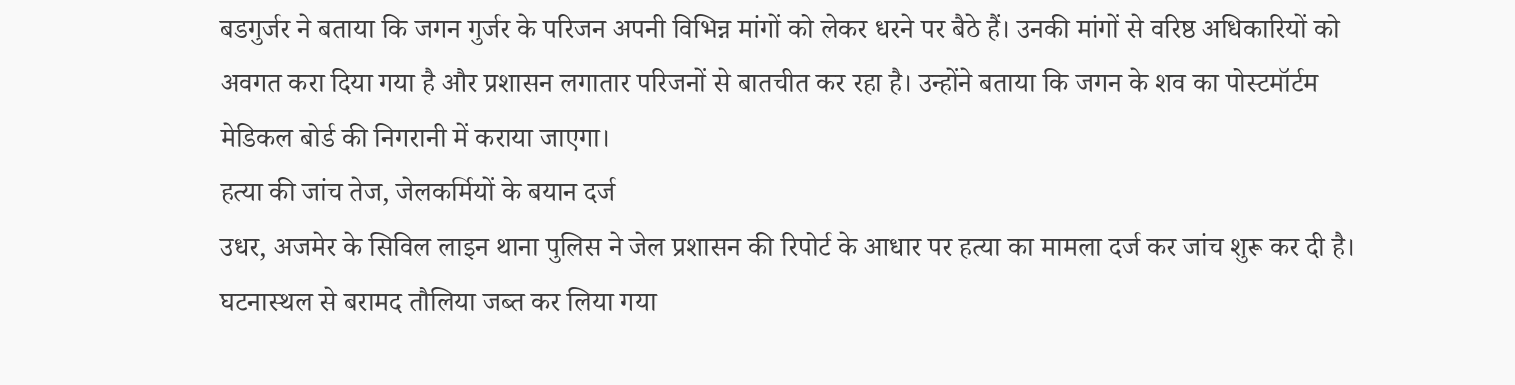बडगुर्जर ने बताया कि जगन गुर्जर के परिजन अपनी विभिन्न मांगों को लेकर धरने पर बैठे हैं। उनकी मांगों से वरिष्ठ अधिकारियों को अवगत करा दिया गया है और प्रशासन लगातार परिजनों से बातचीत कर रहा है। उन्होंने बताया कि जगन के शव का पोस्टमॉर्टम मेडिकल बोर्ड की निगरानी में कराया जाएगा।
हत्या की जांच तेज, जेलकर्मियों के बयान दर्ज
उधर, अजमेर के सिविल लाइन थाना पुलिस ने जेल प्रशासन की रिपोर्ट के आधार पर हत्या का मामला दर्ज कर जांच शुरू कर दी है। घटनास्थल से बरामद तौलिया जब्त कर लिया गया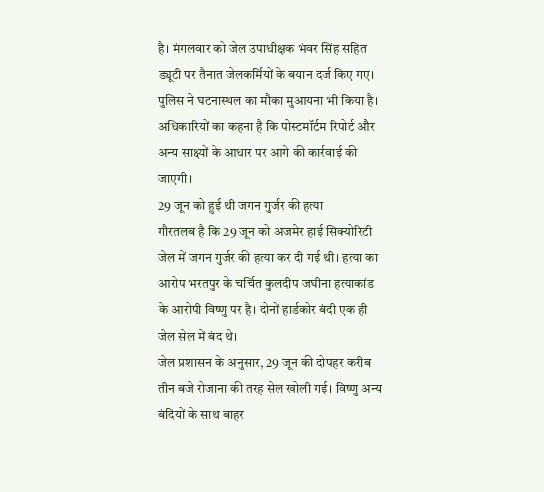है। मंगलवार को जेल उपाधीक्षक भंवर सिंह सहित ड्यूटी पर तैनात जेलकर्मियों के बयान दर्ज किए गए। पुलिस ने घटनास्थल का मौका मुआयना भी किया है। अधिकारियों का कहना है कि पोस्टमॉर्टम रिपोर्ट और अन्य साक्ष्यों के आधार पर आगे की कार्रवाई की जाएगी।
29 जून को हुई थी जगन गुर्जर की हत्या
गौरतलब है कि 29 जून को अजमेर हाई सिक्योरिटी जेल में जगन गुर्जर की हत्या कर दी गई थी। हत्या का आरोप भरतपुर के चर्चित कुलदीप जघीना हत्याकांड के आरोपी विष्णु पर है। दोनों हार्डकोर बंदी एक ही जेल सेल में बंद थे।
जेल प्रशासन के अनुसार, 29 जून की दोपहर करीब तीन बजे रोजाना की तरह सेल खोली गई। विष्णु अन्य बंदियों के साथ बाहर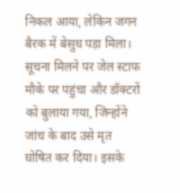निकल आया, लेकिन जगन बैरक में बेसुध पड़ा मिला। सूचना मिलने पर जेल स्टाफ मौके पर पहुंचा और डॉक्टरों को बुलाया गया, जिन्होंने जांच के बाद उसे मृत घोषित कर दिया। इसके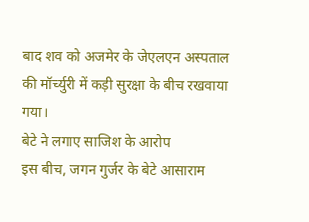बाद शव को अजमेर के जेएलएन अस्पताल की मॉर्च्युरी में कड़ी सुरक्षा के बीच रखवाया गया।
बेटे ने लगाए साजिश के आरोप
इस बीच, जगन गुर्जर के बेटे आसाराम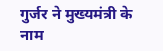गुर्जर ने मुख्यमंत्री के नाम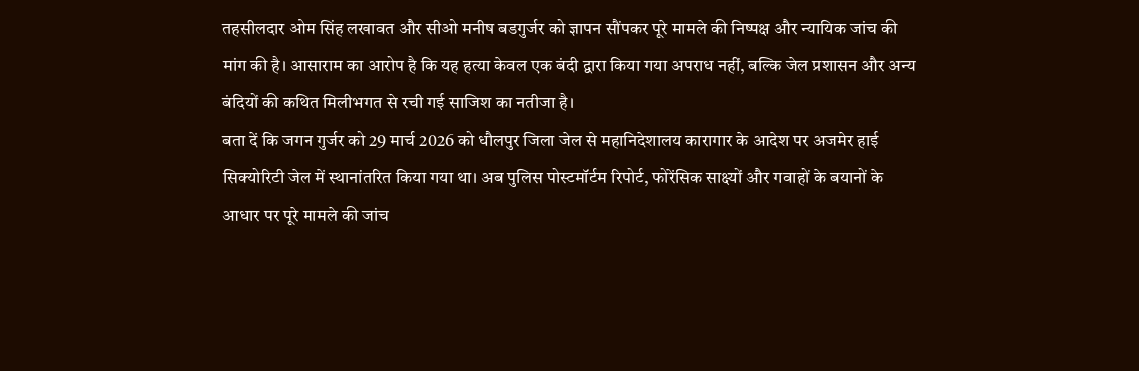तहसीलदार ओम सिंह लखावत और सीओ मनीष बडगुर्जर को ज्ञापन सौंपकर पूरे मामले की निष्पक्ष और न्यायिक जांच की मांग की है। आसाराम का आरोप है कि यह हत्या केवल एक बंदी द्वारा किया गया अपराध नहीं, बल्कि जेल प्रशासन और अन्य बंदियों की कथित मिलीभगत से रची गई साजिश का नतीजा है।
बता दें कि जगन गुर्जर को 29 मार्च 2026 को धौलपुर जिला जेल से महानिदेशालय कारागार के आदेश पर अजमेर हाई सिक्योरिटी जेल में स्थानांतरित किया गया था। अब पुलिस पोस्टमॉर्टम रिपोर्ट, फोरेंसिक साक्ष्यों और गवाहों के बयानों के आधार पर पूरे मामले की जांच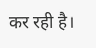कर रही है।